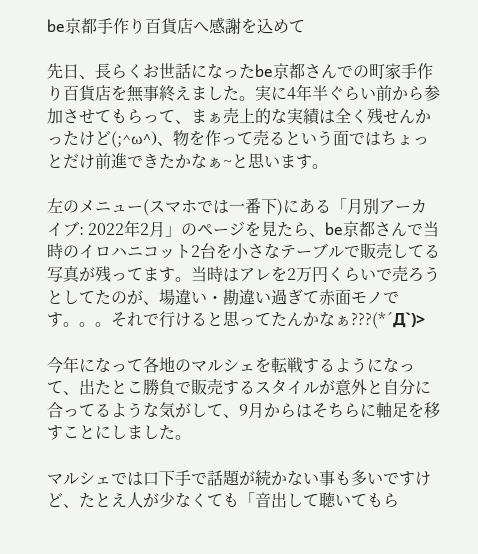be京都手作り百貨店へ感謝を込めて

先日、長らくお世話になったbe京都さんでの町家手作り百貨店を無事終えました。実に4年半ぐらい前から参加させてもらって、まぁ売上的な実績は全く残せんかったけど(;^ω^)、物を作って売るという面ではちょっとだけ前進できたかなぁ~と思います。

左のメニュー(スマホでは一番下)にある「月別アーカイブ: 2022年2月」のページを見たら、be京都さんで当時のイロハニコット2台を小さなテーブルで販売してる写真が残ってます。当時はアレを2万円くらいで売ろうとしてたのが、場違い・勘違い過ぎて赤面モノです。。。それで行けると思ってたんかなぁ???(*´Д`)>

今年になって各地のマルシェを転戦するようになって、出たとこ勝負で販売するスタイルが意外と自分に合ってるような気がして、9月からはそちらに軸足を移すことにしました。

マルシェでは口下手で話題が続かない事も多いですけど、たとえ人が少なくても「音出して聴いてもら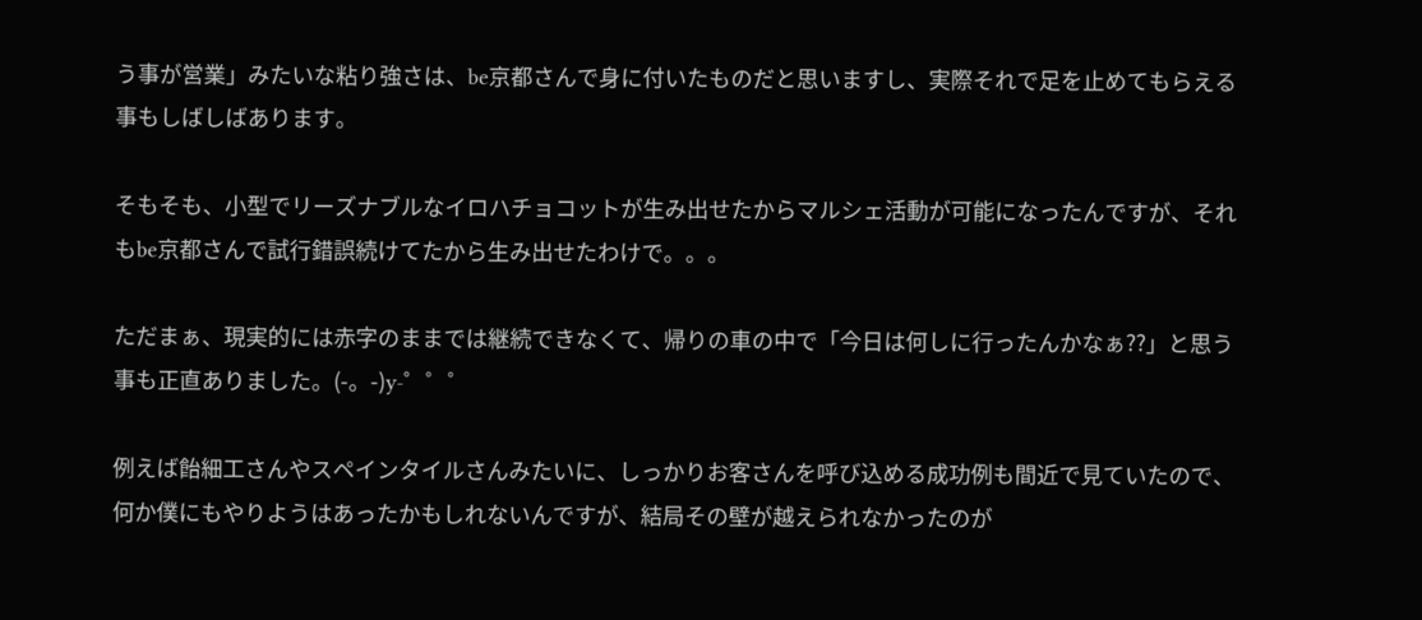う事が営業」みたいな粘り強さは、be京都さんで身に付いたものだと思いますし、実際それで足を止めてもらえる事もしばしばあります。

そもそも、小型でリーズナブルなイロハチョコットが生み出せたからマルシェ活動が可能になったんですが、それもbe京都さんで試行錯誤続けてたから生み出せたわけで。。。

ただまぁ、現実的には赤字のままでは継続できなくて、帰りの車の中で「今日は何しに行ったんかなぁ??」と思う事も正直ありました。(-。-)y-゜゜゜

例えば飴細工さんやスペインタイルさんみたいに、しっかりお客さんを呼び込める成功例も間近で見ていたので、何か僕にもやりようはあったかもしれないんですが、結局その壁が越えられなかったのが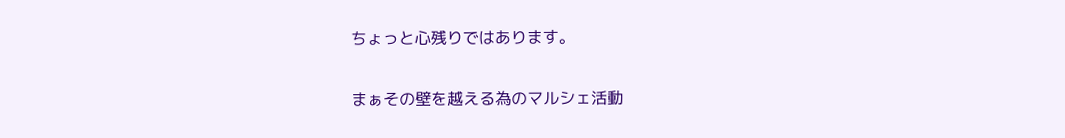ちょっと心残りではあります。

まぁその壁を越える為のマルシェ活動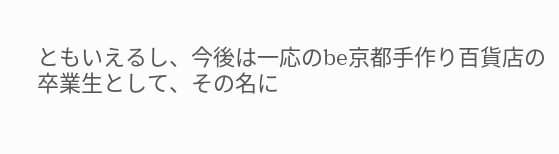ともいえるし、今後は一応のbe京都手作り百貨店の卒業生として、その名に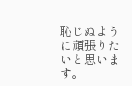恥じぬように頑張りたいと思います。